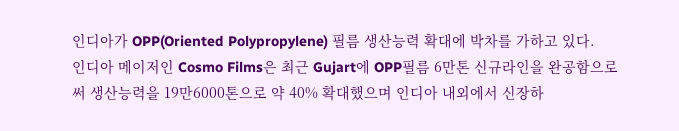인디아가 OPP(Oriented Polypropylene) 필름 생산능력 확대에 박차를 가하고 있다.
인디아 메이저인 Cosmo Films은 최근 Gujart에 OPP필름 6만톤 신규라인을 완공함으로써 생산능력을 19만6000톤으로 약 40% 확대했으며 인디아 내외에서 신장하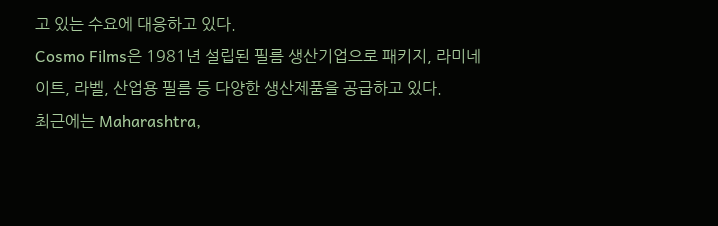고 있는 수요에 대응하고 있다.
Cosmo Films은 1981년 설립된 필름 생산기업으로 패키지, 라미네이트, 라벨, 산업용 필름 등 다양한 생산제품을 공급하고 있다.
최근에는 Maharashtra,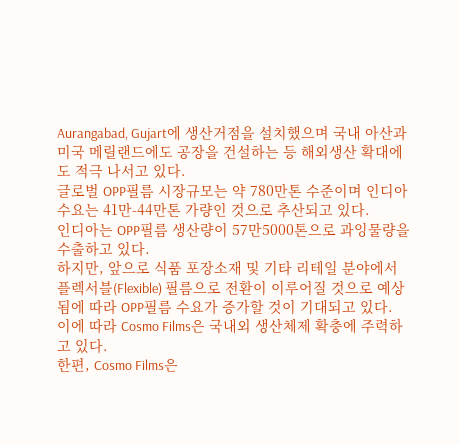Aurangabad, Gujart에 생산거점을 설치했으며 국내 아산과 미국 메릴랜드에도 공장을 건설하는 등 해외생산 확대에도 적극 나서고 있다.
글로벌 OPP필름 시장규모는 약 780만톤 수준이며 인디아 수요는 41만-44만톤 가량인 것으로 추산되고 있다.
인디아는 OPP필름 생산량이 57만5000톤으로 과잉물량을 수출하고 있다.
하지만, 앞으로 식품 포장소재 및 기타 리테일 분야에서 플렉서블(Flexible) 필름으로 전환이 이루어질 것으로 예상됨에 따라 OPP필름 수요가 증가할 것이 기대되고 있다.
이에 따라 Cosmo Films은 국내외 생산체제 확충에 주력하고 있다.
한편, Cosmo Films은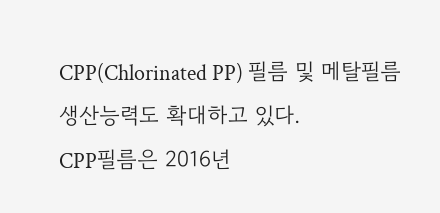CPP(Chlorinated PP) 필름 및 메탈필름 생산능력도 확대하고 있다.
CPP필름은 2016년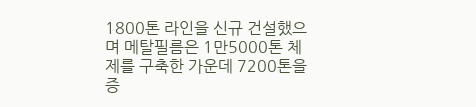1800톤 라인을 신규 건설했으며 메탈필름은 1만5000톤 체제를 구축한 가운데 7200톤을 증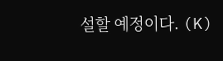설할 예정이다. (K)